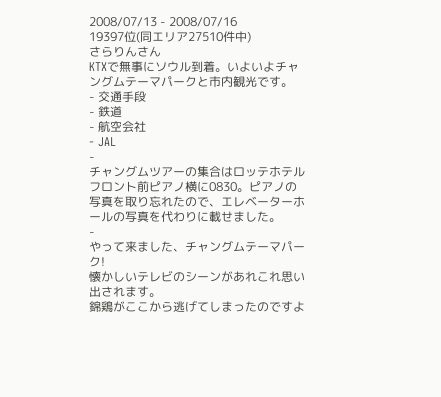2008/07/13 - 2008/07/16
19397位(同エリア27510件中)
さらりんさん
KTXで無事にソウル到着。いよいよチャングムテーマパークと市内観光です。
- 交通手段
- 鉄道
- 航空会社
- JAL
-
チャングムツアーの集合はロッテホテルフロント前ピアノ横に0830。ピアノの写真を取り忘れたので、エレベーターホールの写真を代わりに載せました。
-
やって来ました、チャングムテーマパーク!
懐かしいテレビのシーンがあれこれ思い出されます。
錦鶏がここから逃げてしまったのですよ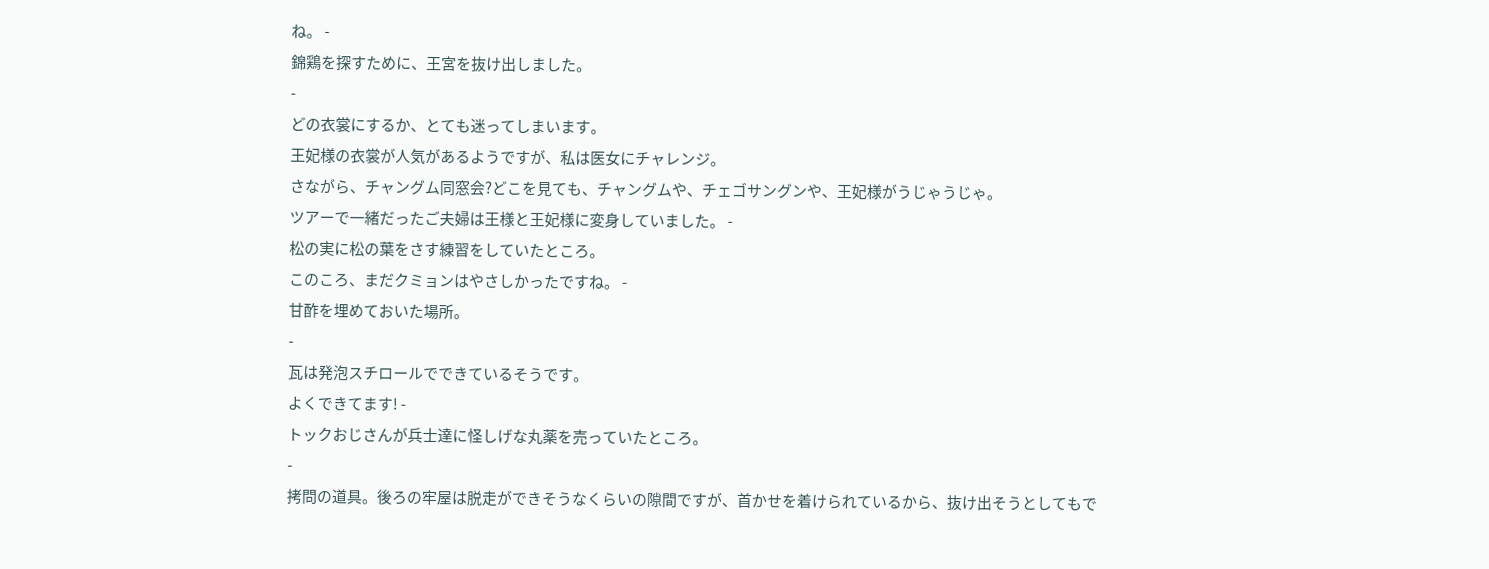ね。 -
錦鶏を探すために、王宮を抜け出しました。
-
どの衣裳にするか、とても迷ってしまいます。
王妃様の衣裳が人気があるようですが、私は医女にチャレンジ。
さながら、チャングム同窓会?どこを見ても、チャングムや、チェゴサングンや、王妃様がうじゃうじゃ。
ツアーで一緒だったご夫婦は王様と王妃様に変身していました。 -
松の実に松の葉をさす練習をしていたところ。
このころ、まだクミョンはやさしかったですね。 -
甘酢を埋めておいた場所。
-
瓦は発泡スチロールでできているそうです。
よくできてます! -
トックおじさんが兵士達に怪しげな丸薬を売っていたところ。
-
拷問の道具。後ろの牢屋は脱走ができそうなくらいの隙間ですが、首かせを着けられているから、抜け出そうとしてもで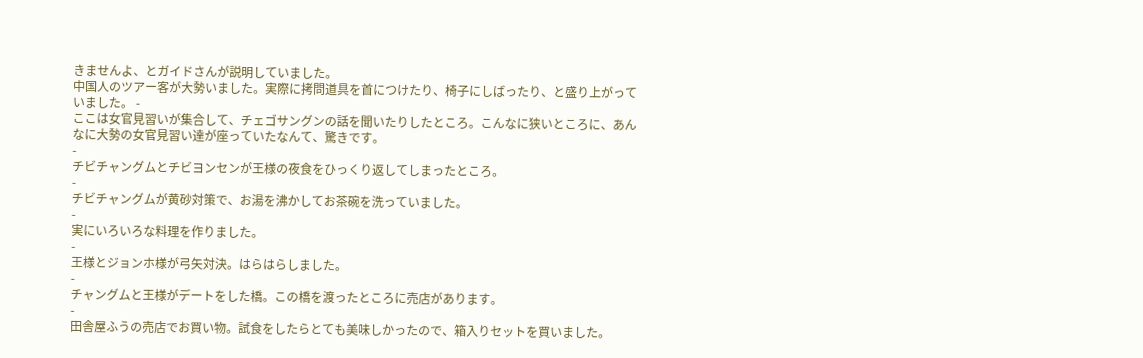きませんよ、とガイドさんが説明していました。
中国人のツアー客が大勢いました。実際に拷問道具を首につけたり、椅子にしばったり、と盛り上がっていました。 -
ここは女官見習いが集合して、チェゴサングンの話を聞いたりしたところ。こんなに狭いところに、あんなに大勢の女官見習い達が座っていたなんて、驚きです。
-
チビチャングムとチビヨンセンが王様の夜食をひっくり返してしまったところ。
-
チビチャングムが黄砂対策で、お湯を沸かしてお茶碗を洗っていました。
-
実にいろいろな料理を作りました。
-
王様とジョンホ様が弓矢対決。はらはらしました。
-
チャングムと王様がデートをした橋。この橋を渡ったところに売店があります。
-
田舎屋ふうの売店でお買い物。試食をしたらとても美味しかったので、箱入りセットを買いました。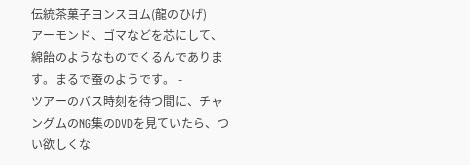伝統茶菓子ヨンスヨム(龍のひげ)
アーモンド、ゴマなどを芯にして、綿飴のようなものでくるんであります。まるで蚕のようです。 -
ツアーのバス時刻を待つ間に、チャングムのNG集のDVDを見ていたら、つい欲しくな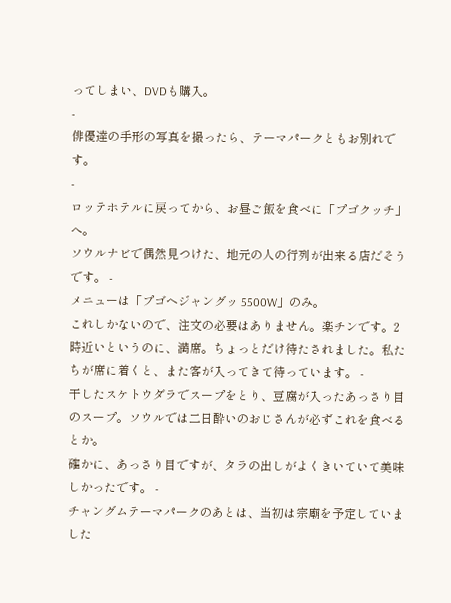ってしまい、DVDも購入。
-
俳優達の手形の写真を撮ったら、テーマパークともお別れです。
-
ロッテホテルに戻ってから、お昼ご飯を食べに「プゴクッチ」へ。
ソウルナビで偶然見つけた、地元の人の行列が出来る店だそうです。 -
メニューは「プゴヘジャングッ 5500W」のみ。
これしかないので、注文の必要はありません。楽チンです。2時近いというのに、満席。ちょっとだけ待たされました。私たちが席に着くと、また客が入ってきて待っています。 -
干したスケトウダラでスープをとり、豆腐が入ったあっさり目のスープ。ソウルでは二日酔いのおじさんが必ずこれを食べるとか。
確かに、あっさり目ですが、タラの出しがよくきいていて美味しかったです。 -
チャングムテーマパークのあとは、当初は宗廟を予定していました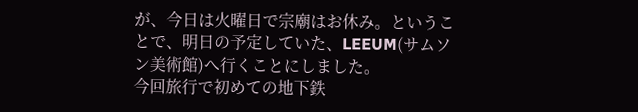が、今日は火曜日で宗廟はお休み。ということで、明日の予定していた、LEEUM(サムソン美術館)へ行くことにしました。
今回旅行で初めての地下鉄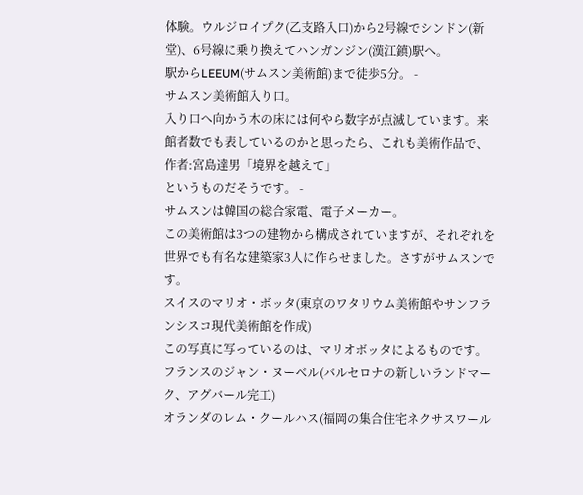体験。ウルジロイプク(乙支路入口)から2号線でシンドン(新堂)、6号線に乗り換えてハンガンジン(漢江鎮)駅へ。
駅からLEEUM(サムスン美術館)まで徒歩5分。 -
サムスン美術館入り口。
入り口へ向かう木の床には何やら数字が点滅しています。来館者数でも表しているのかと思ったら、これも美術作品で、
作者:宮島達男「境界を越えて」
というものだそうです。 -
サムスンは韓国の総合家電、電子メーカー。
この美術館は3つの建物から構成されていますが、それぞれを世界でも有名な建築家3人に作らせました。さすがサムスンです。
スイスのマリオ・ボッタ(東京のワタリウム美術館やサンフランシスコ現代美術館を作成)
この写真に写っているのは、マリオボッタによるものです。
フランスのジャン・ヌーベル(バルセロナの新しいランドマーク、アグバール完工)
オランダのレム・クールハス(福岡の集合住宅ネクサスワール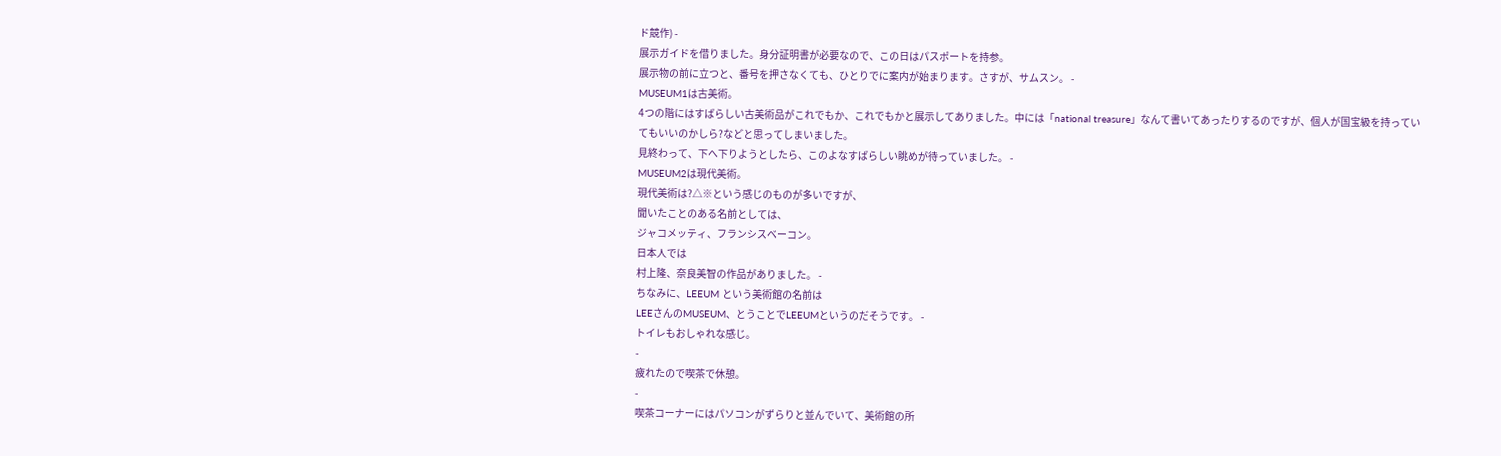ド競作) -
展示ガイドを借りました。身分証明書が必要なので、この日はパスポートを持参。
展示物の前に立つと、番号を押さなくても、ひとりでに案内が始まります。さすが、サムスン。 -
MUSEUM1は古美術。
4つの階にはすばらしい古美術品がこれでもか、これでもかと展示してありました。中には「national treasure」なんて書いてあったりするのですが、個人が国宝級を持っていてもいいのかしら?などと思ってしまいました。
見終わって、下へ下りようとしたら、このよなすばらしい眺めが待っていました。 -
MUSEUM2は現代美術。
現代美術は?△※という感じのものが多いですが、
聞いたことのある名前としては、
ジャコメッティ、フランシスベーコン。
日本人では
村上隆、奈良美智の作品がありました。 -
ちなみに、LEEUM という美術館の名前は
LEEさんのMUSEUM、とうことでLEEUMというのだそうです。 -
トイレもおしゃれな感じ。
-
疲れたので喫茶で休憩。
-
喫茶コーナーにはパソコンがずらりと並んでいて、美術館の所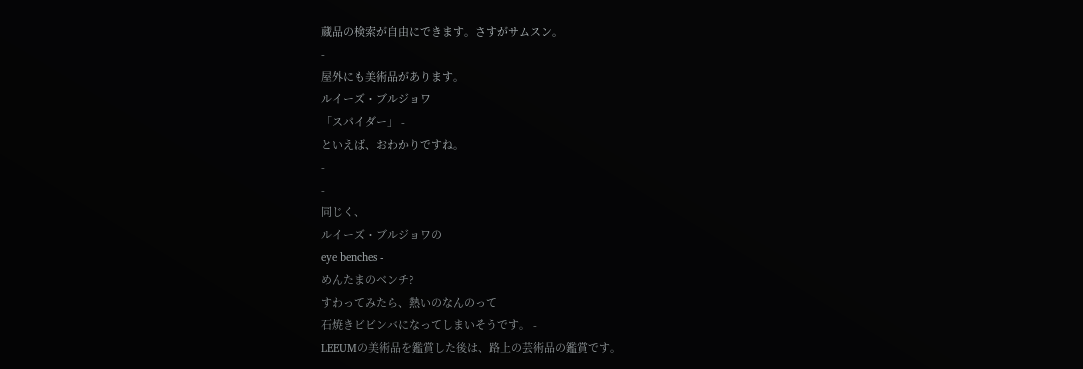蔵品の検索が自由にできます。さすがサムスン。
-
屋外にも美術品があります。
ルイーズ・ブルジョワ
「スパイダー」 -
といえば、おわかりですね。
-
-
同じく、
ルイーズ・ブルジョワの
eye benches -
めんたまのベンチ?
すわってみたら、熱いのなんのって
石焼きビビンバになってしまいそうです。 -
LEEUMの美術品を鑑賞した後は、路上の芸術品の鑑賞です。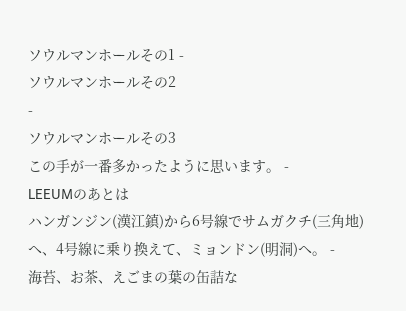ソウルマンホールその1 -
ソウルマンホールその2
-
ソウルマンホールその3
この手が一番多かったように思います。 -
LEEUMのあとは
ハンガンジン(漢江鎮)から6号線でサムガクチ(三角地)へ、4号線に乗り換えて、ミョンドン(明洞)へ。 -
海苔、お茶、えごまの葉の缶詰な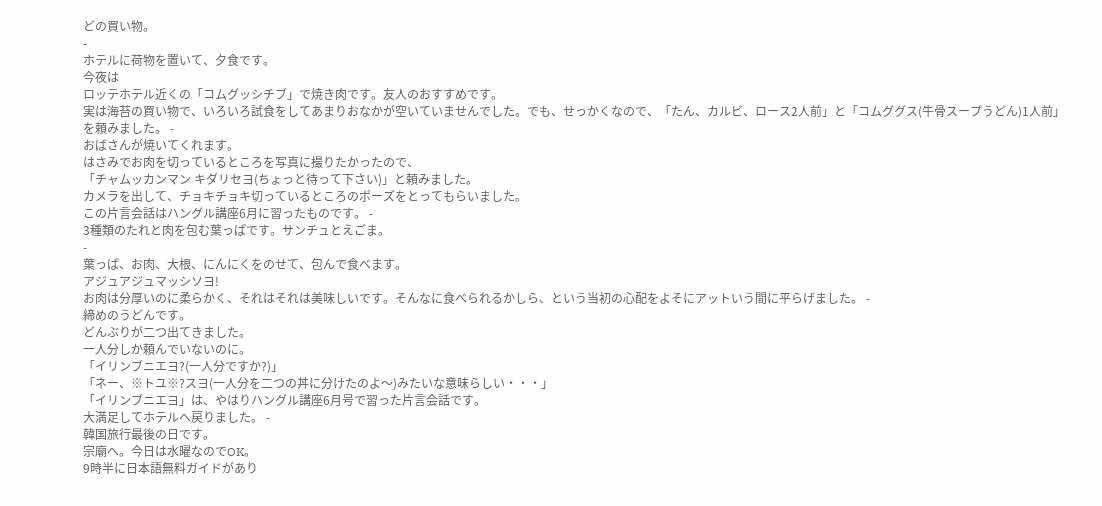どの買い物。
-
ホテルに荷物を置いて、夕食です。
今夜は
ロッテホテル近くの「コムグッシチブ」で焼き肉です。友人のおすすめです。
実は海苔の買い物で、いろいろ試食をしてあまりおなかが空いていませんでした。でも、せっかくなので、「たん、カルビ、ロース2人前」と「コムググス(牛骨スープうどん)1人前」を頼みました。 -
おばさんが焼いてくれます。
はさみでお肉を切っているところを写真に撮りたかったので、
「チャムッカンマン キダリセヨ(ちょっと待って下さい)」と頼みました。
カメラを出して、チョキチョキ切っているところのポーズをとってもらいました。
この片言会話はハングル講座6月に習ったものです。 -
3種類のたれと肉を包む葉っぱです。サンチュとえごま。
-
葉っぱ、お肉、大根、にんにくをのせて、包んで食べます。
アジュアジュマッシソヨ!
お肉は分厚いのに柔らかく、それはそれは美味しいです。そんなに食べられるかしら、という当初の心配をよそにアットいう間に平らげました。 -
締めのうどんです。
どんぶりが二つ出てきました。
一人分しか頼んでいないのに。
「イリンブニエヨ?(一人分ですか?)」
「ネー、※トユ※?スヨ(一人分を二つの丼に分けたのよ〜)みたいな意味らしい・・・」
「イリンブニエヨ」は、やはりハングル講座6月号で習った片言会話です。
大満足してホテルへ戻りました。 -
韓国旅行最後の日です。
宗廟へ。今日は水曜なのでOK。
9時半に日本語無料ガイドがあり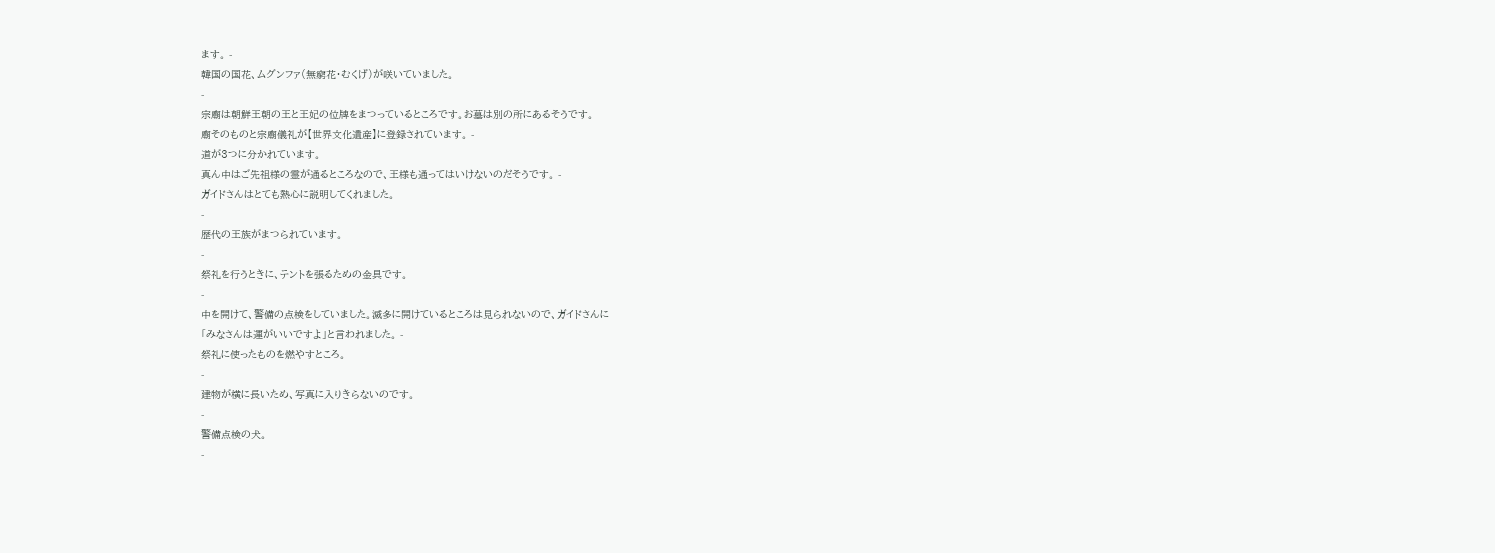ます。 -
韓国の国花、ムグンファ(無窮花・むくげ)が咲いていました。
-
宗廟は朝鮮王朝の王と王妃の位牌をまつっているところです。お墓は別の所にあるそうです。
廟そのものと宗廟儀礼が【世界文化遺産】に登録されています。 -
道が3つに分かれています。
真ん中はご先祖様の霊が通るところなので、王様も通ってはいけないのだそうです。 -
ガイドさんはとても熱心に説明してくれました。
-
歴代の王族がまつられています。
-
祭礼を行うときに、テントを張るための金具です。
-
中を開けて、警備の点検をしていました。滅多に開けているところは見られないので、ガイドさんに
「みなさんは運がいいですよ」と言われました。 -
祭礼に使ったものを燃やすところ。
-
建物が横に長いため、写真に入りきらないのです。
-
警備点検の犬。
-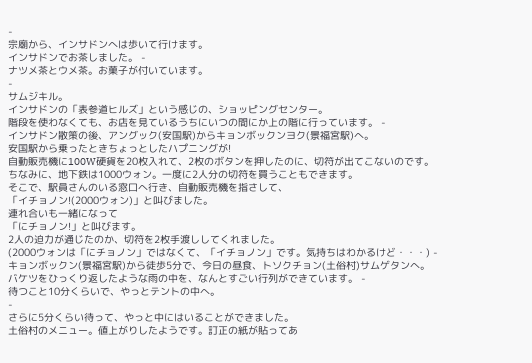-
宗廟から、インサドンへは歩いて行けます。
インサドンでお茶しました。 -
ナツメ茶とウメ茶。お菓子が付いています。
-
サムジキル。
インサドンの「表参道ヒルズ」という感じの、ショッピングセンター。
階段を使わなくても、お店を見ているうちにいつの間にか上の階に行っています。 -
インサドン散策の後、アングック(安国駅)からキョンボックンヨク(景福宮駅)へ。
安国駅から乗ったときちょっとしたハプニングが!
自動販売機に100W硬貨を20枚入れて、2枚のボタンを押したのに、切符が出てこないのです。
ちなみに、地下鉄は1000ウォン。一度に2人分の切符を買うこともできます。
そこで、駅員さんのいる窓口へ行き、自動販売機を指さして、
「イチョノン!(2000ウォン)」と叫びました。
連れ合いも一緒になって
「にチョノン!」と叫びます。
2人の迫力が通じたのか、切符を2枚手渡ししてくれました。
(2000ウォンは「にチョノン」ではなくて、「イチョノン」です。気持ちはわかるけど・・・) -
キョンボックン(景福宮駅)から徒歩5分で、今日の昼食、トソクチョン(土俗村)サムゲタンへ。
バケツをひっくり返したような雨の中を、なんとすごい行列ができています。 -
待つこと10分くらいで、やっとテントの中へ。
-
さらに5分くらい待って、やっと中にはいることができました。
土俗村のメニュー。値上がりしたようです。訂正の紙が貼ってあ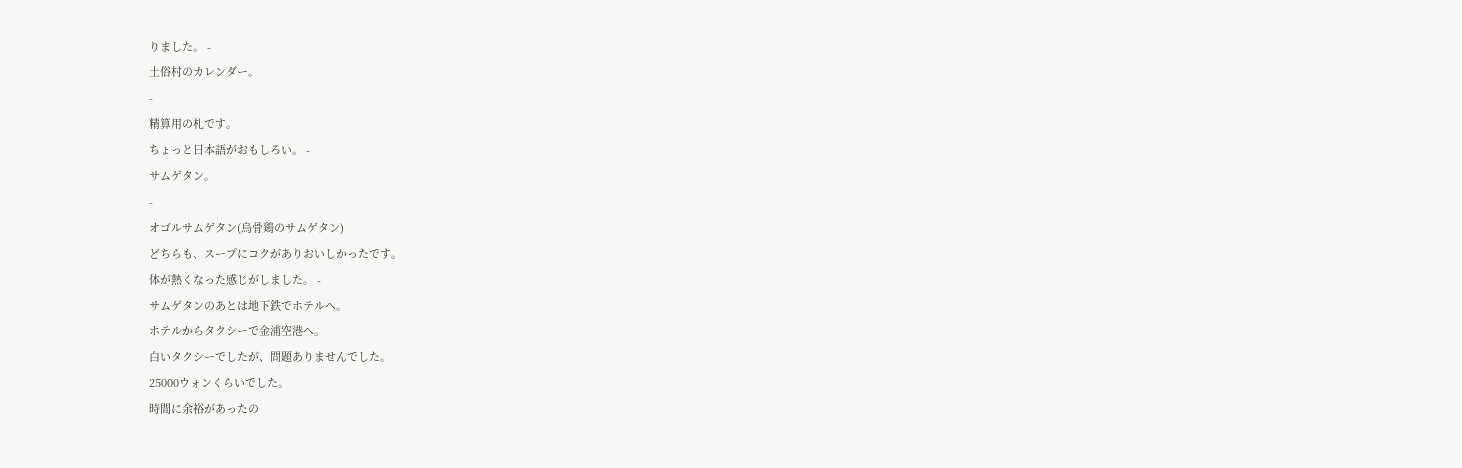りました。 -
土俗村のカレンダー。
-
精算用の札です。
ちょっと日本語がおもしろい。 -
サムゲタン。
-
オゴルサムゲタン(烏骨鶏のサムゲタン)
どちらも、スープにコクがありおいしかったです。
体が熱くなった感じがしました。 -
サムゲタンのあとは地下鉄でホテルへ。
ホテルからタクシーで金浦空港へ。
白いタクシーでしたが、問題ありませんでした。
25000ウォンくらいでした。
時間に余裕があったの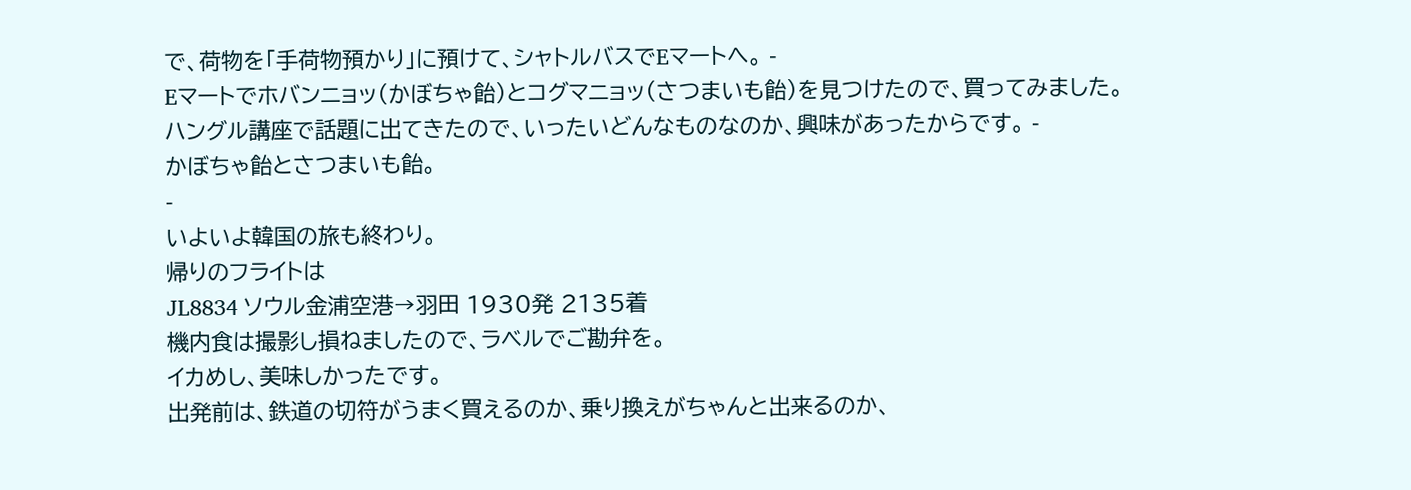で、荷物を「手荷物預かり」に預けて、シャトルバスでEマートへ。 -
Eマートでホバンニョッ(かぼちゃ飴)とコグマニョッ(さつまいも飴)を見つけたので、買ってみました。
ハングル講座で話題に出てきたので、いったいどんなものなのか、興味があったからです。 -
かぼちゃ飴とさつまいも飴。
-
いよいよ韓国の旅も終わり。
帰りのフライトは
JL8834 ソウル金浦空港→羽田 1930発 2135着
機内食は撮影し損ねましたので、ラベルでご勘弁を。
イカめし、美味しかったです。
出発前は、鉄道の切符がうまく買えるのか、乗り換えがちゃんと出来るのか、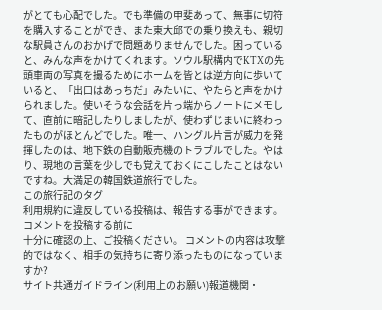がとても心配でした。でも準備の甲斐あって、無事に切符を購入することができ、また東大邱での乗り換えも、親切な駅員さんのおかげで問題ありませんでした。困っていると、みんな声をかけてくれます。ソウル駅構内でKTXの先頭車両の写真を撮るためにホームを皆とは逆方向に歩いていると、「出口はあっちだ」みたいに、やたらと声をかけられました。使いそうな会話を片っ端からノートにメモして、直前に暗記したりしましたが、使わずじまいに終わったものがほとんどでした。唯一、ハングル片言が威力を発揮したのは、地下鉄の自動販売機のトラブルでした。やはり、現地の言葉を少しでも覚えておくにこしたことはないですね。大満足の韓国鉄道旅行でした。
この旅行記のタグ
利用規約に違反している投稿は、報告する事ができます。
コメントを投稿する前に
十分に確認の上、ご投稿ください。 コメントの内容は攻撃的ではなく、相手の気持ちに寄り添ったものになっていますか?
サイト共通ガイドライン(利用上のお願い)報道機関・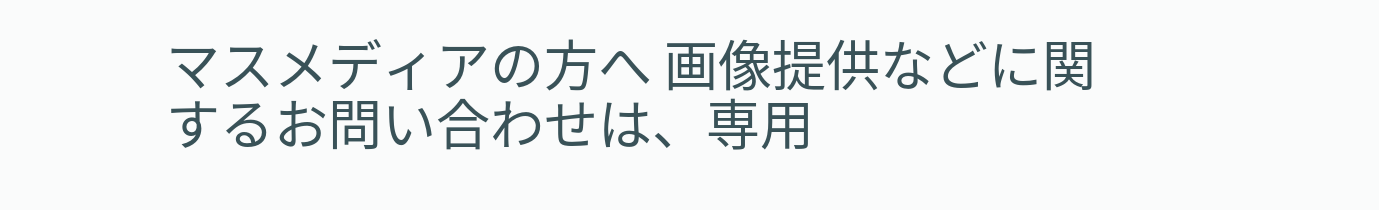マスメディアの方へ 画像提供などに関するお問い合わせは、専用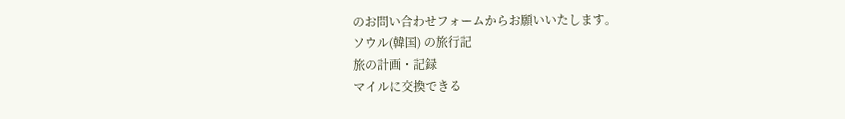のお問い合わせフォームからお願いいたします。
ソウル(韓国) の旅行記
旅の計画・記録
マイルに交換できる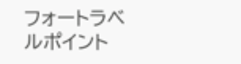フォートラベルポイント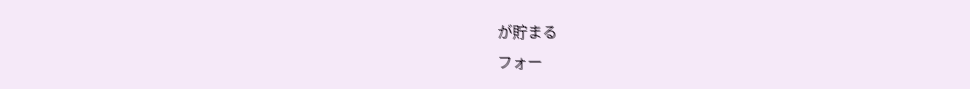が貯まる
フォー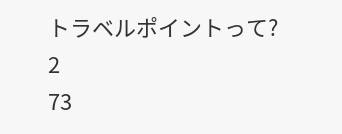トラベルポイントって?
2
73